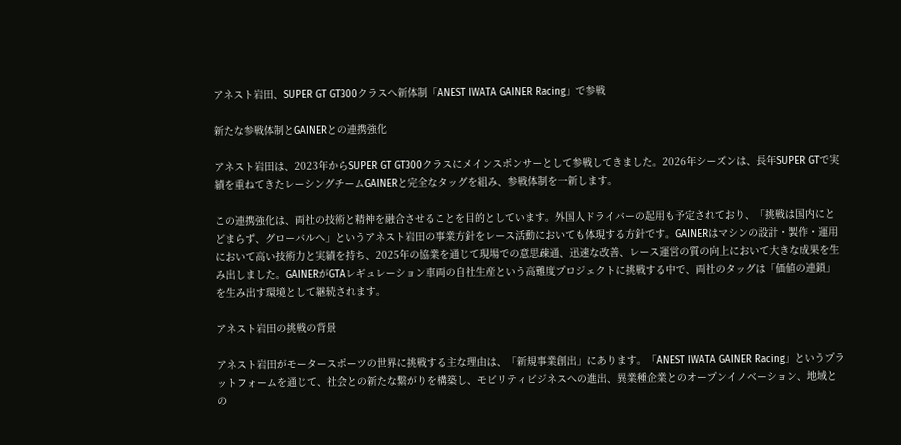アネスト岩田、SUPER GT GT300クラスへ新体制「ANEST IWATA GAINER Racing」で参戦

新たな参戦体制とGAINERとの連携強化

アネスト岩田は、2023年からSUPER GT GT300クラスにメインスポンサーとして参戦してきました。2026年シーズンは、長年SUPER GTで実績を重ねてきたレーシングチームGAINERと完全なタッグを組み、参戦体制を一新します。

この連携強化は、両社の技術と精神を融合させることを目的としています。外国人ドライバーの起用も予定されており、「挑戦は国内にとどまらず、グローバルへ」というアネスト岩田の事業方針をレース活動においても体現する方針です。GAINERはマシンの設計・製作・運用において高い技術力と実績を持ち、2025年の協業を通じて現場での意思疎通、迅速な改善、レース運営の質の向上において大きな成果を生み出しました。GAINERがGTAレギュレーション車両の自社生産という高難度プロジェクトに挑戦する中で、両社のタッグは「価値の連鎖」を生み出す環境として継続されます。

アネスト岩田の挑戦の背景

アネスト岩田がモータースポーツの世界に挑戦する主な理由は、「新規事業創出」にあります。「ANEST IWATA GAINER Racing」というプラットフォームを通じて、社会との新たな繋がりを構築し、モビリティビジネスへの進出、異業種企業とのオープンイノベーション、地域との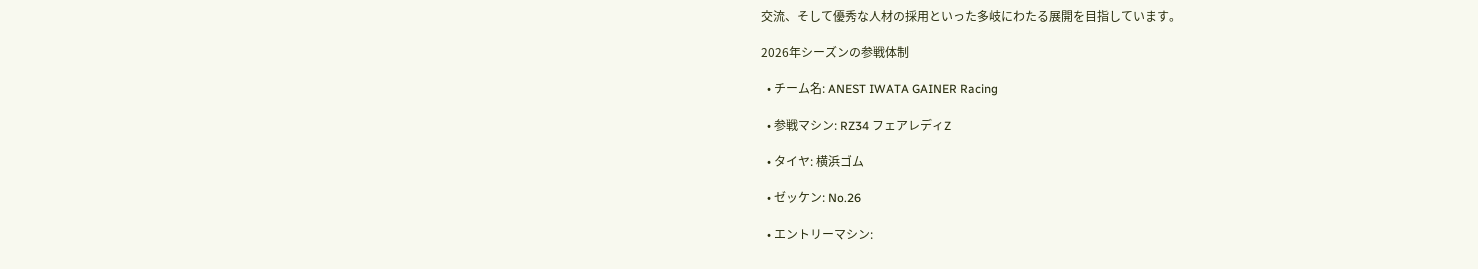交流、そして優秀な人材の採用といった多岐にわたる展開を目指しています。

2026年シーズンの参戦体制

  • チーム名: ANEST IWATA GAINER Racing

  • 参戦マシン: RZ34 フェアレディZ

  • タイヤ: 横浜ゴム

  • ゼッケン: No.26

  • エントリーマシン: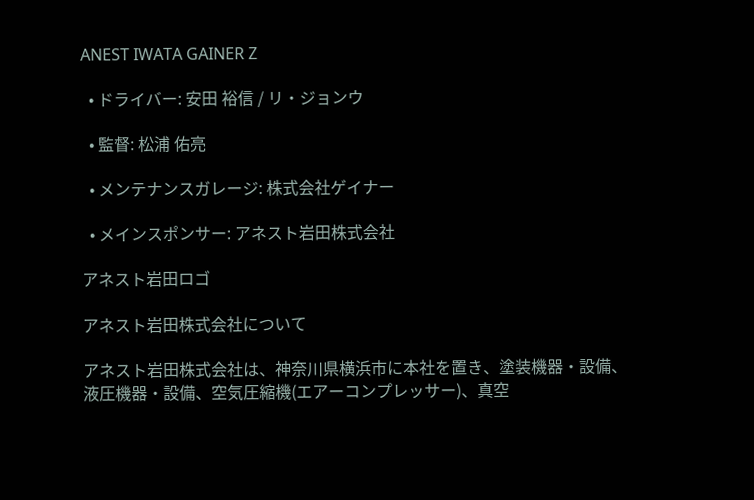ANEST IWATA GAINER Z

  • ドライバー: 安田 裕信 / リ・ジョンウ

  • 監督: 松浦 佑亮

  • メンテナンスガレージ: 株式会社ゲイナー

  • メインスポンサー: アネスト岩田株式会社

アネスト岩田ロゴ

アネスト岩田株式会社について

アネスト岩田株式会社は、神奈川県横浜市に本社を置き、塗装機器・設備、液圧機器・設備、空気圧縮機(エアーコンプレッサー)、真空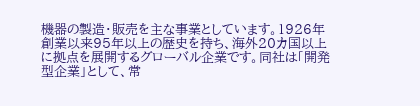機器の製造・販売を主な事業としています。1926年創業以来95年以上の歴史を持ち、海外20カ国以上に拠点を展開するグローバル企業です。同社は「開発型企業」として、常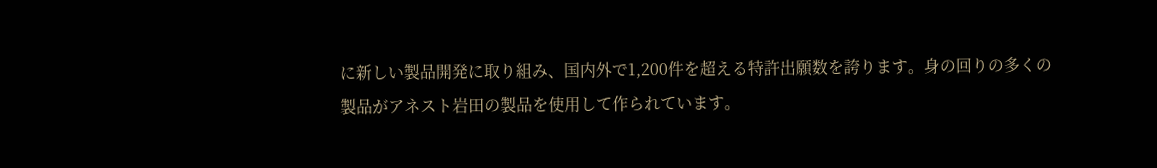に新しい製品開発に取り組み、国内外で1,200件を超える特許出願数を誇ります。身の回りの多くの製品がアネスト岩田の製品を使用して作られています。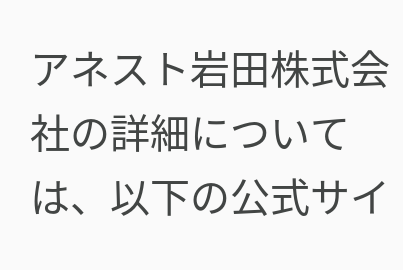アネスト岩田株式会社の詳細については、以下の公式サイ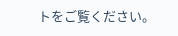トをご覧ください。